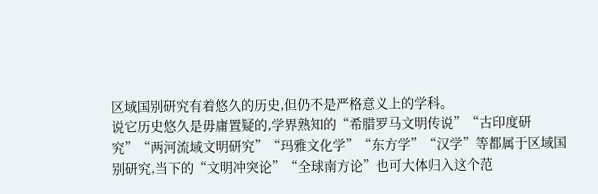区域国别研究有着悠久的历史,但仍不是严格意义上的学科。
说它历史悠久是毋庸置疑的,学界熟知的“希腊罗马文明传说”“古印度研究”“两河流域文明研究”“玛雅文化学”“东方学”“汉学”等都属于区域国别研究,当下的“文明冲突论”“全球南方论”也可大体归入这个范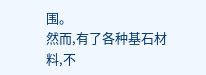围。
然而,有了各种基石材料,不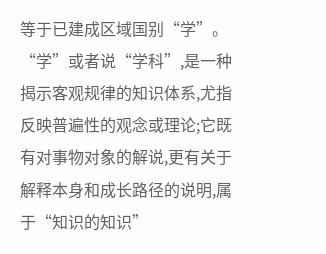等于已建成区域国别“学”。“学”或者说“学科”,是一种揭示客观规律的知识体系,尤指反映普遍性的观念或理论;它既有对事物对象的解说,更有关于解释本身和成长路径的说明,属于“知识的知识”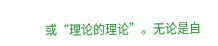或“理论的理论”。无论是自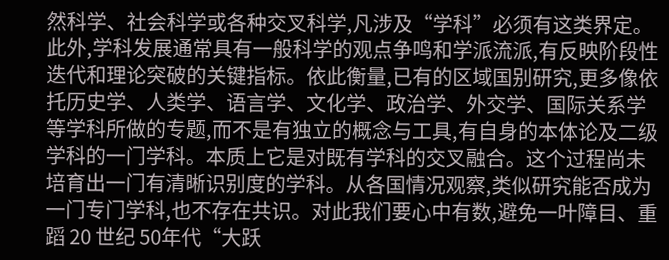然科学、社会科学或各种交叉科学,凡涉及“学科”必须有这类界定。此外,学科发展通常具有一般科学的观点争鸣和学派流派,有反映阶段性迭代和理论突破的关键指标。依此衡量,已有的区域国别研究,更多像依托历史学、人类学、语言学、文化学、政治学、外交学、国际关系学等学科所做的专题,而不是有独立的概念与工具,有自身的本体论及二级学科的一门学科。本质上它是对既有学科的交叉融合。这个过程尚未培育出一门有清晰识别度的学科。从各国情况观察,类似研究能否成为一门专门学科,也不存在共识。对此我们要心中有数,避免一叶障目、重蹈 20 世纪 50年代“大跃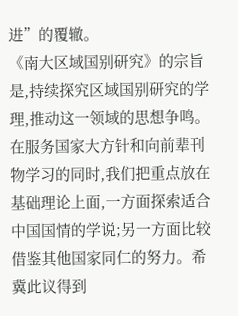进”的覆辙。
《南大区域国别研究》的宗旨是,持续探究区域国别研究的学理,推动这一领域的思想争鸣。在服务国家大方针和向前辈刊物学习的同时,我们把重点放在基础理论上面,一方面探索适合中国国情的学说;另一方面比较借鉴其他国家同仁的努力。希冀此议得到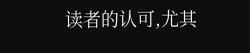读者的认可,尤其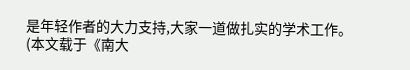是年轻作者的大力支持,大家一道做扎实的学术工作。
(本文载于《南大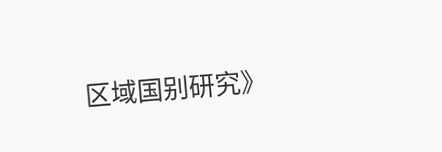区域国别研究》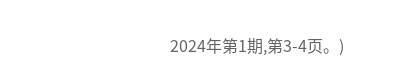2024年第1期,第3-4页。)